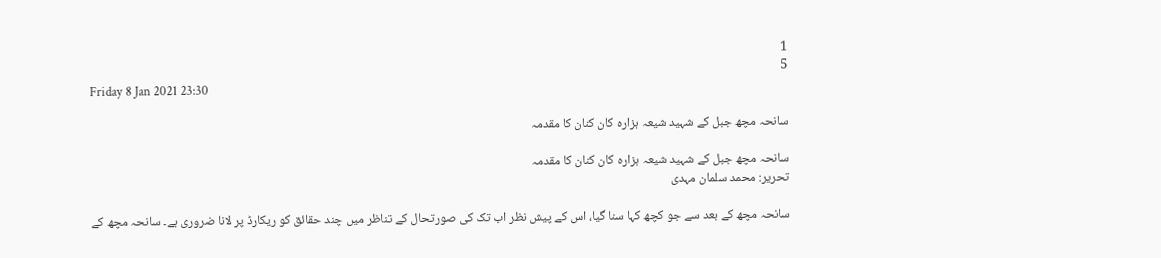1
5
Friday 8 Jan 2021 23:30

سانحہ مچھ جبل کے شہید شیعہ ہزارہ کان کنان کا مقدمہ

سانحہ مچھ جبل کے شہید شیعہ ہزارہ کان کنان کا مقدمہ
تحریر: محمد سلمان مہدی

سانحہ مچھ کے بعد سے جو کچھ کہا سنا گیا، اس کے پیش نظر اب تک کی صورتحال کے تناظر میں چند حقائق کو ریکارڈ پر لانا ضروری ہے۔ سانحہ مچھ کے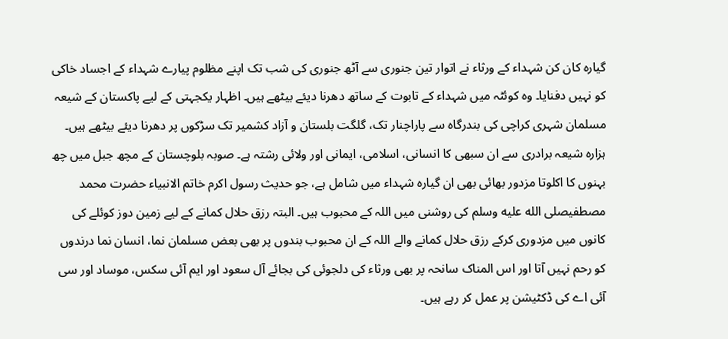گیارہ کان کن شہداء کے ورثاء نے اتوار تین جنوری سے آٹھ جنوری کی شب تک اپنے مظلوم پیارے شہداء کے اجساد خاکی کو نہیں دفنایا۔ وہ کوئٹہ میں شہداء کے تابوت کے ساتھ دھرنا دیئے بیٹھے ہیں۔ اظہار یکجہتی کے لیے پاکستان کے شیعہ مسلمان شہری کراچی کی بندرگاہ سے پاراچنار تک، گلگت بلستان و آزاد کشمیر تک سڑکوں پر دھرنا دیئے بیٹھے ہیں۔ ہزارہ شیعہ برادری سے ان سبھی کا انسانی، اسلامی، ایمانی اور ولائی رشتہ ہے۔ صوبہ بلوچستان کے مچھ جبل میں چھ بہنوں کا اکلوتا مزدور بھائی بھی ان گیارہ شہداء میں شامل ہے، جو حدیث رسول اکرم خاتم الانبیاء حضرت محمد مصطفیصلى الله عليه وسلم کی روشنی میں اللہ کے محبوب ہیں۔ البتہ رزق حلال کمانے کے لیے زمین دوز کوئلے کی کانوں میں مزدوری کرکے رزق حلال کمانے والے اللہ کے ان محبوب بندوں پر بھی بعض مسلمان نما، انسان نما درندوں کو رحم نہیں آتا اور اس المناک سانحہ پر بھی ورثاء کی دلجوئی کی بجائے آل سعود اور ایم آئی سکس، موساد اور سی آئی اے کی ڈکٹیشن پر عمل کر رہے ہیں۔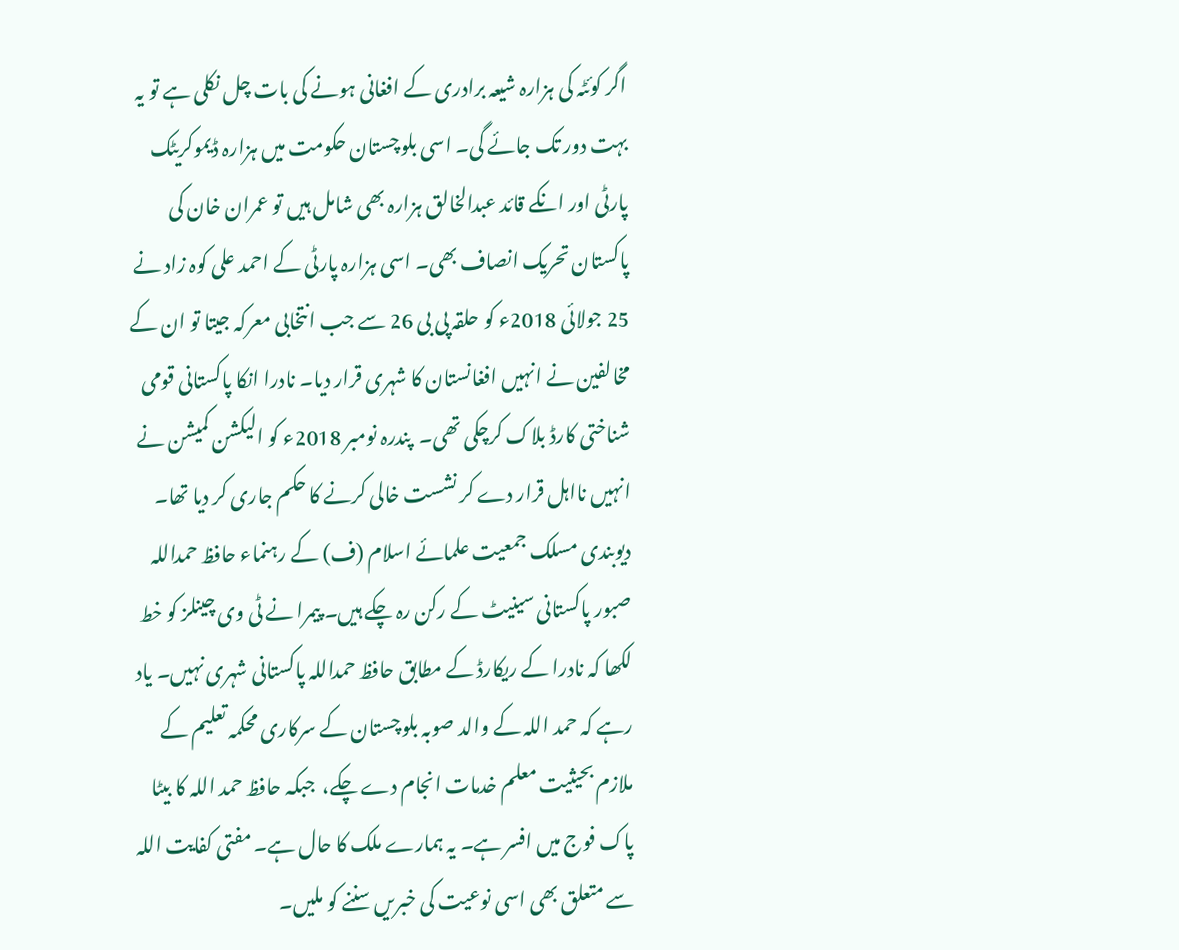اگر کوئٹہ کی ہزارہ شیعہ برادری کے افغانی ہونے کی بات چل نکلی ہے تو یہ بہت دور تک جائے گی۔ اسی بلوچستان حکومت میں ہزارہ ڈیموکریٹک پارٹی اور انکے قائد عبدالخالق ہزارہ بھی شامل ہیں تو عمران خان کی پاکستان تحریک انصاف بھی۔ اسی ہزارہ پارٹی کے احمد علی کوہ زاد نے 25 جولائی 2018ء کو حلقہ پی بی 26 سے جب انتخابی معرکہ جیتا تو ان کے مخالفین نے انہیں افغانستان کا شہری قرار دیا۔ نادرا انکا پاکستانی قومی شناختی کارڈ بلاک کرچکی تھی۔  پندرہ نومبر 2018ء کو الیکشن کمیشن نے انہیں نااہل قرار دے کر نشست خالی کرنے کا حکم جاری کر دیا تھا۔ دیوبندی مسلک جمعیت علمائے اسلام (ف) کے رہنماء حافظ حمداللہ صبور پاکستانی سینیٹ کے رکن رہ چکے ہیں۔ پیمرا نے ٹی وی چینلز کو خط لکھا کہ نادرا کے ریکارڈ کے مطابق حافظ حمداللہ پاکستانی شہری نہیں۔ یاد رہے کہ حمد اللہ کے والد صوبہ بلوچستان کے سرکاری محکمہ تعلیم کے ملازم بحیثیت معلم خدمات انجام دے چکے،  جبکہ حافظ حمد اللہ کا بیٹا پاک فوج میں افسر ہے۔ یہ ہمارے ملک کا حال ہے۔ مفتی کفایت اللہ سے متعلق بھی اسی نوعیت کی خبریں سننے کو ملیں۔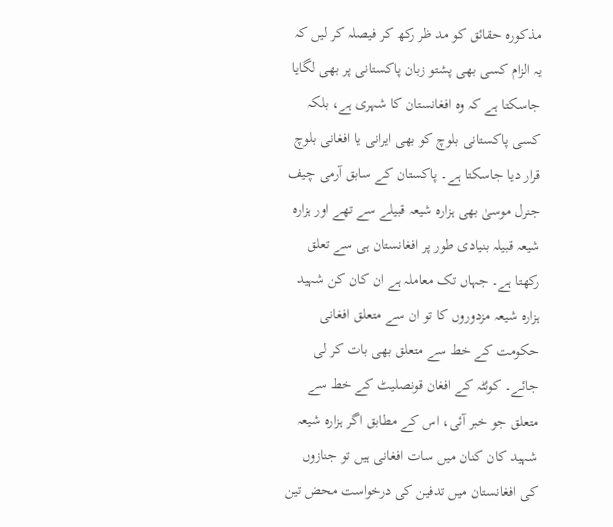مذکورہ حقائق کو مد ظر رکھ کر فیصلہ کر لیں کہ یہ الزام کسی بھی پشتو زبان پاکستانی پر بھی لگایا جاسکتا ہے کہ وہ افغانستان کا شہری ہے، بلکہ کسی پاکستانی بلوچ کو بھی ایرانی یا افغانی بلوچ قرار دیا جاسکتا ہے۔ پاکستان کے سابق آرمی چیف جنرل موسیٰ بھی ہزارہ شیعہ قبیلے سے تھے اور ہزارہ شیعہ قبیلہ بنیادی طور پر افغانستان ہی سے تعلق رکھتا ہے۔ جہاں تک معاملہ ہے ان کان کن شہید ہزارہ شیعہ مزدوروں کا تو ان سے متعلق افغانی حکومت کے خط سے متعلق بھی بات کر لی جائے۔ کوئٹہ کے افغان قونصلیٹ کے خط سے متعلق جو خبر آئی، اس کے مطابق اگر ہزارہ شیعہ شہید کان کنان میں سات افغانی ہیں تو جنازوں کی افغانستان میں تدفین کی درخواست محض تین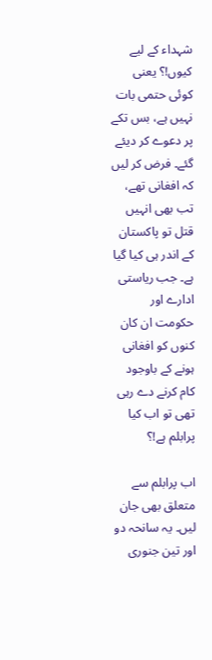شہداء کے لیے کیوں!؟ یعنی کوئی حتمی بات نہیں ہے، بس تکے پر دعوے کر دیئے گئے۔ فرض کر لیں کہ افغانی تھے، تب بھی انہیں قتل تو پاکستان کے اندر ہی کیا گیا ہے۔ جب ریاستی ادارے اور حکومت ان کان کنوں کو افغانی ہونے کے باوجود کام کرنے دے رہی تھی تو اب کیا پرابلم ہے!؟

اب پرابلم سے متعلق بھی جان لیں۔ یہ سانحہ دو اور تین جنوری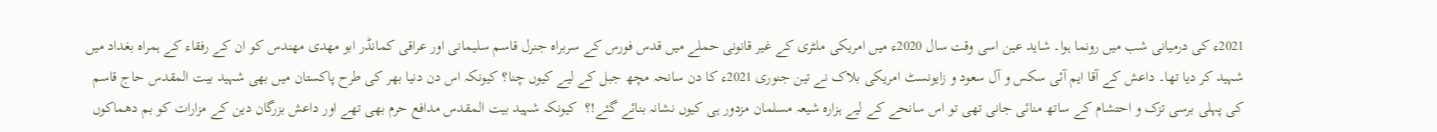2021ء کی درمیانی شب میں رونما ہوا۔ شاید عین اسی وقت سال 2020ء میں امریکی ملٹری کے غیر قانونی حملے میں قدس فورس کے سربراہ جنرل قاسم سلیمانی اور عراقی کمانڈر ابو مھدی مھندس کو ان کے رفقاء کے ہمراہ بغداد میں شہید کر دیا تھا۔ داعش کے آقا ایم آئی سکس و آل سعود و زایونسٹ امریکی بلاک نے تین جنوری 2021ء کا دن سانحہ مچھ جبل کے لیے کیوں چنا؟ کیونکہ اس دن دنیا بھر کی طرح پاکستان میں بھی شہید بیت المقدس حاج قاسم کی پہلی برسی تزک و احتشام کے ساتھ منائی جانی تھی تو اس سانحے کے لیے ہزارہ شیعہ مسلمان مزدور ہی کیوں نشانہ بنائے گئے!؟  کیونکہ شہید بیت المقدس مدافع حرم بھی تھے اور داعش بزرگان دین کے مزارات کو بم دھماکوں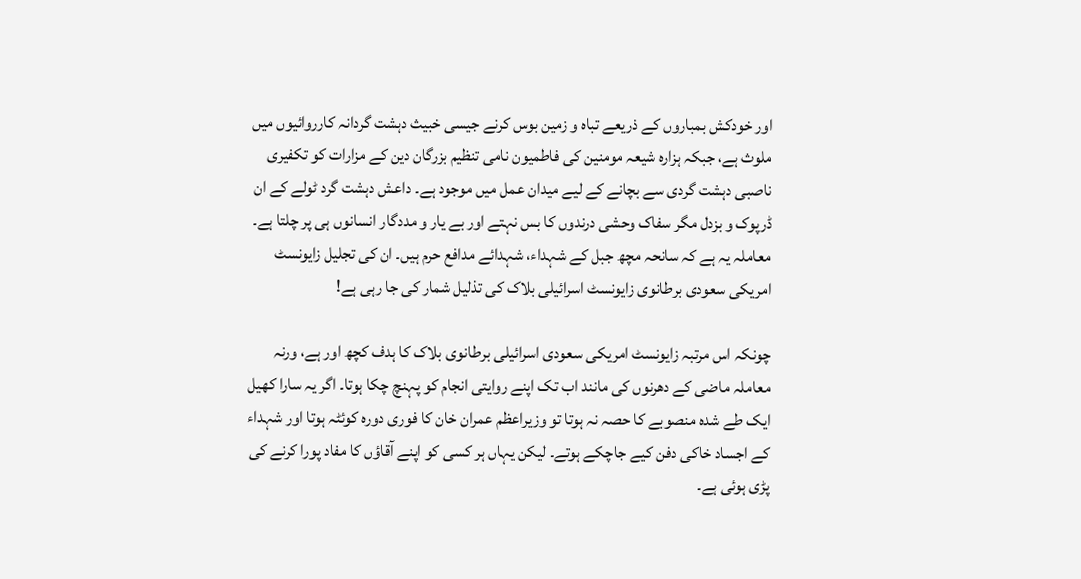اور خودکش بمباروں کے ذریعے تباہ و زمین بوس کرنے جیسی خبیث دہشت گردانہ کارروائیوں میں ملوث ہے، جبکہ ہزارہ شیعہ مومنین کی فاطمیون نامی تنظیم بزرگان دین کے مزارات کو تکفیری ناصبی دہشت گردی سے بچانے کے لیے میدان عمل میں موجود ہے۔ داعش دہشت گرد ٹولے کے ان ڈرپوک و بزدل مگر سفاک وحشی درندوں کا بس نہتے اور بے یار و مددگار انسانوں ہی پر چلتا ہے۔ معاملہ یہ ہے کہ سانحہ مچھ جبل کے شہداء، شہدائے مدافع حرم ہیں۔ ان کی تجلیل زایونسٹ امریکی سعودی برطانوی زایونسٹ اسرائیلی بلاک کی تذلیل شمار کی جا رہی ہے!

چونکہ اس مرتبہ زایونسٹ امریکی سعودی اسرائیلی برطانوی بلاک کا ہدف کچھ اور ہے، ورنہ معاملہ ماضی کے دھرنوں کی مانند اب تک اپنے روایتی انجام کو پہنچ چکا ہوتا۔ اگر یہ سارا کھیل ایک طے شدہ منصوبے کا حصہ نہ ہوتا تو وزیراعظم عمران خان کا فوری دورہ کوئٹہ ہوتا اور شہداء کے اجساد خاکی دفن کیے جاچکے ہوتے۔ لیکن یہاں ہر کسی کو اپنے آقاؤں کا مفاد پورا کرنے کی پڑی ہوئی ہے۔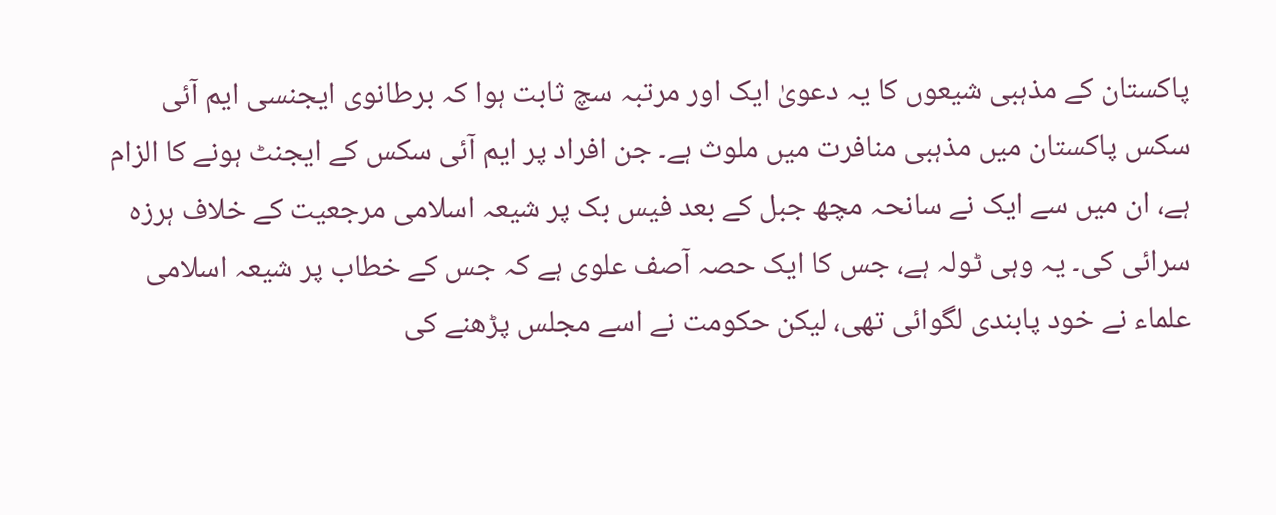پاکستان کے مذہبی شیعوں کا یہ دعویٰ ایک اور مرتبہ سچ ثابت ہوا کہ برطانوی ایجنسی ایم آئی سکس پاکستان میں مذہبی منافرت میں ملوث ہے۔ جن افراد پر ایم آئی سکس کے ایجنٹ ہونے کا الزام ہے، ان میں سے ایک نے سانحہ مچھ جبل کے بعد فیس بک پر شیعہ اسلامی مرجعیت کے خلاف ہرزہ سرائی کی۔ یہ وہی ٹولہ ہے، جس کا ایک حصہ آصف علوی ہے کہ جس کے خطاب پر شیعہ اسلامی علماء نے خود پابندی لگوائی تھی، لیکن حکومت نے اسے مجلس پڑھنے کی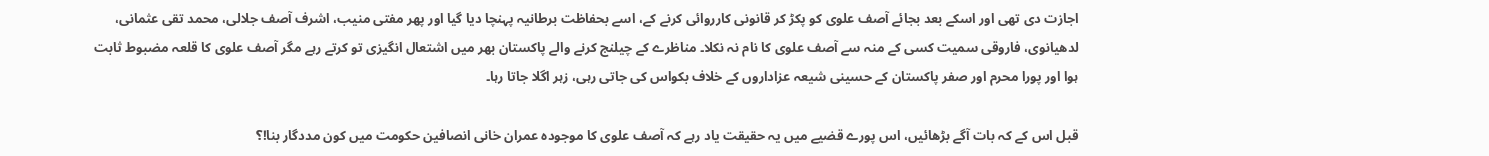اجازت دی تھی اور اسکے بعد بجائے آصف علوی کو پکڑ کر قانونی کارروائی کرنے کے، اسے بحفاظت برطانیہ پہنچا دیا گیا اور پھر مفتی منیب، اشرف آصف جلالی، محمد تقی عثمانی، لدھیانوی، فاروقی سمیت کسی کے منہ سے آصف علوی کا نام نہ نکلا۔ مناظرے کے چیلنج کرنے والے پاکستان بھر میں اشتعال انگیزی تو کرتے رہے مگر آصف علوی کا قلعہ مضبوط ثابت ہوا اور پورا محرم اور صفر پاکستان کے حسینی شیعہ عزاداروں کے خلاف بکواس کی جاتی رہی، زہر اگلا جاتا رہا۔

قبل اس کے کہ بات آگے بڑھائیں، اس پورے قضیے میں یہ حقیقت یاد رہے کہ آصف علوی کا موجودہ عمران خانی انصافین حکومت میں کون مددگار بنا!؟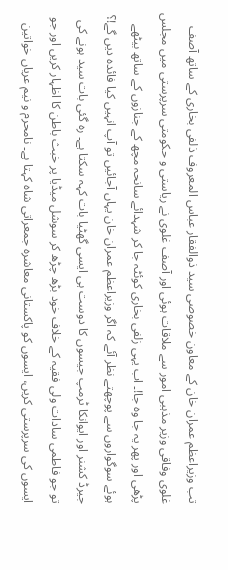تب وزیراعظم عمران خان کے معاون خصوصی سید ذوالفقار عباس المعروف ذلفی بخاری کے ساتھ آصف غلوی وفاقی وزیر مذہبی امور سے ملاقات ہوئی اور آصف غلوی نے ریاستی و حکومتی سرپرستی میں مجلس پڑھی اور پھر یہ جا وہ جا!۔ اب یہی زلفی بخاری کوئٹہ جا کر شہدائے سانحہ مچھ کے جنازوں کے ساتھ بیٹھے ہوئے سوگواروں سے پوچھتے نظر آئے کہ اگر وزیراعظم عمران خان یہاں آجائیں تو آپ انہیں کیا فائدہ دیں گے!؟ جیرڈ کشنر اور ایوانکا ٹرمپ جیسوں کا دوست ہی ایسی گھٹیا بات کہہ سکتا ہے۔ رہ گئی بات سید ہونے کی تو جو فاطمی سادات ولی فقیہ کے خلاف خود بڑھ چڑھ کر سوشل میڈیا پر خبث باطن کا اظہار کریں اور جو ایسوں کی سرپرستی کریں، ایسوں کو پاکستانی معاشرہ جمعراتی شاہ کہتا ہے۔ نامحرم و نیم عریاں خواتین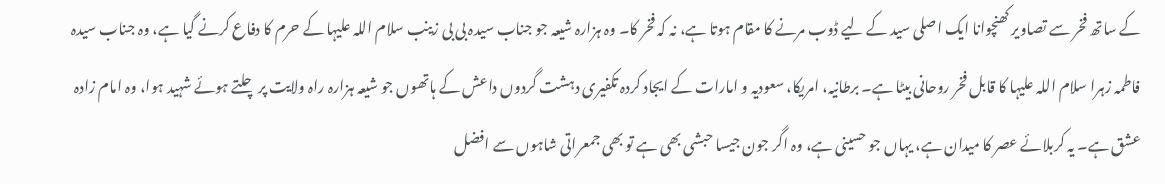کے ساتھ فخر سے تصاویر کھنچوانا ایک اصلی سید کے لیے ڈوب مرنے کا مقام ہوتا ہے، نہ کہ فخر کا۔ وہ ہزارہ شیعہ جو جناب سیدہ بی بی زینب سلام اللہ علیہا کے حرم کا دفاع کرنے گیا ہے، وہ جناب سیدہ فاطمہ زہرا سلام اللہ علیہا کا قابل فخر روحانی بیٹا ہے۔ برطانیہ، امریکا، سعودیہ و امارات کے ایجاد کردہ تکفیری دہشت گردوں داعش کے ہاتھوں جو شیعہ ہزارہ راہ ولایت پر چلتے ہوئے شہید ہوا، وہ امام زادہ عشق ہے۔ یہ کربلائے عصر کا میدان ہے، یہاں جو حسینی ہے، وہ اگر جون جیسا حبشی بھی ہے تو بھی جمعراتی شاہوں سے افضل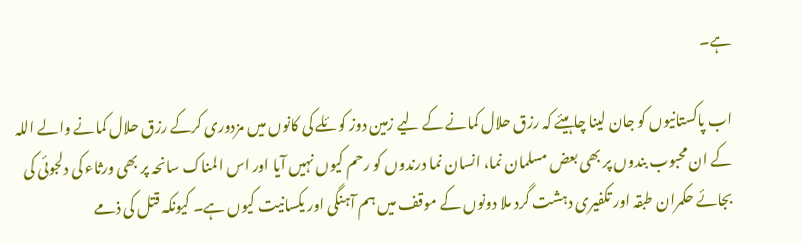ہے۔

اب پاکستانیوں کو جان لینا چاہیئے کہ رزق حلال کمانے کے لیے زمین دوز کوئلے کی کانوں میں مزدوری کرکے رزق حلال کمانے والے اللہ کے ان محبوب بندوں پر بھی بعض مسلمان نما، انسان نما درندوں کو رحم کیوں نہیں آیا اور اس المناک سانحہ پر بھی ورثاء کی دلجوئی کی بجائے حکمران طبقہ اور تکفیری دہشت گرد ملا دونوں کے موقف میں ہم آہنگی اور یکسانیت کیوں ہے۔ کیونکہ قتل کی ذمے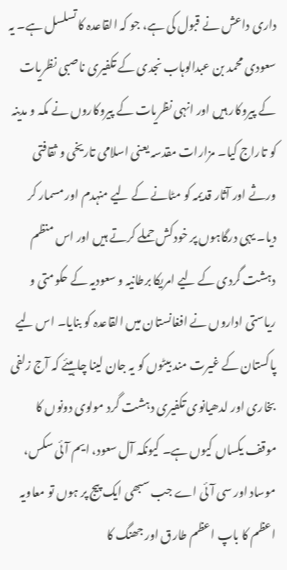داری داعش نے قبول کی ہے، جو کہ القاعدہ کا تسلسل ہے۔ یہ سعودی محمد بن عبدالوہاب نجدی کے تکفیری ناصبی نظریات کے پیروکار ہیں اور انہی نظریات کے پیروکاروں نے مکہ و مدینہ کو تاراج کیا۔ مزارات مقدسہ یعنی اسلامی تاریخی و ثقافتی ورثے اور آثار قدیمہ کو مٹانے کے لیے منہدم اور مسمار کر دیا۔ یہی درگاہوں پر خودکش حملے کرتے ہیں اور اس منظم دہشت گردی کے لیے امریکا برطانیہ و سعودیہ کے حکومتی و ریاستی اداروں نے افغانستان میں القاعدہ کو بنایا۔ اس لیے پاکستان کے غیرت مند بیٹوں کو یہ جان لینا چاہیئے کہ آج زلفی بخاری اور لدھیانوی تکفیری دہشت گرد مولوی دونوں کا موقف یکساں کیوں ہے۔ کیونکہ آل سعود، ایم آئی سکس، موساد اور سی آئی اے جب سبھی ایک پیج پر ہوں تو معاویہ اعظم کا باپ اعظم طارق اور جھنگ کا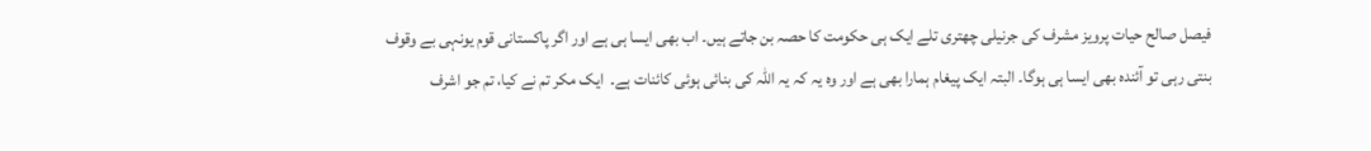فیصل صالح حیات پرویز مشرف کی جرنیلی چھتری تلے ایک ہی حکومت کا حصہ بن جاتے ہیں۔ اب بھی ایسا ہی ہے اور اگر پاکستانی قوم یونہی بے وقوف بنتی رہی تو آئندہ بھی ایسا ہی ہوگا۔ البتہ ایک پیغام ہمارا بھی ہے اور وہ یہ کہ یہ اللہ کی بنائی ہوئی کائنات ہے۔  ایک مکر تم نے کیا، تم جو اشرف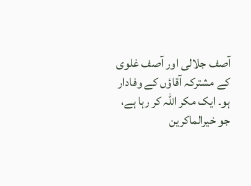آصف جلالی اور آصف غلوی کے مشترکہ آقاؤں کے وفادار ہو۔ ایک مکر اللہ کر رہا ہے، جو خیرالماکرین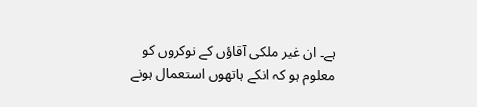ہے۔ ان غیر ملکی آقاؤں کے نوکروں کو معلوم ہو کہ انکے ہاتھوں استعمال ہونے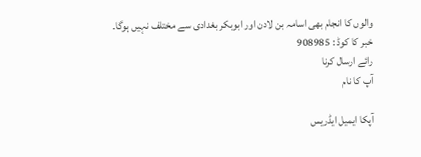والوں کا انجام بھی اسامہ بن لادن اور ابوبکر بغدادی سے مختلف نہیں ہوگا۔
خبر کا کوڈ : 908985
رائے ارسال کرنا
آپ کا نام

آپکا ایمیل ایڈریس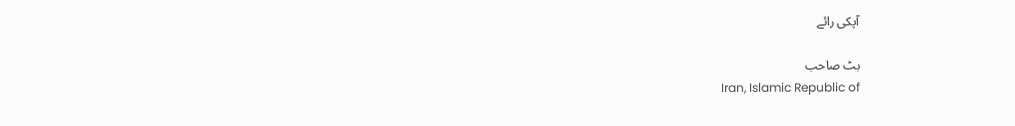آپکی رائے

بٹ صاحب
Iran, Islamic Republic of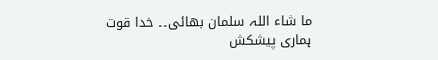ما شاء اللہ سلمان بھائی۔۔ خدا قوت
ہماری پیشکش